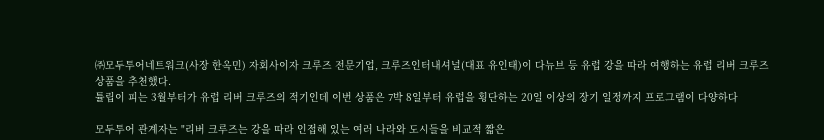㈜모두투어네트워크(사장 한옥민) 자회사이자 크루즈 전문기업, 크루즈인터내셔널(대표 유인태)이 다뉴브 등 유럽 강을 따라 여행하는 유럽 리버 크루즈 상품을 추천했다.
튤립이 피는 3월부터가 유럽 리버 크루즈의 적기인데 이번 상품은 7박 8일부터 유럽을 횡단하는 20일 이상의 장기 일정까지 프로그램이 다양하다

모두투어 관계자는 "리버 크루즈는 강을 따라 인접해 있는 여러 나라와 도시들을 비교적 짧은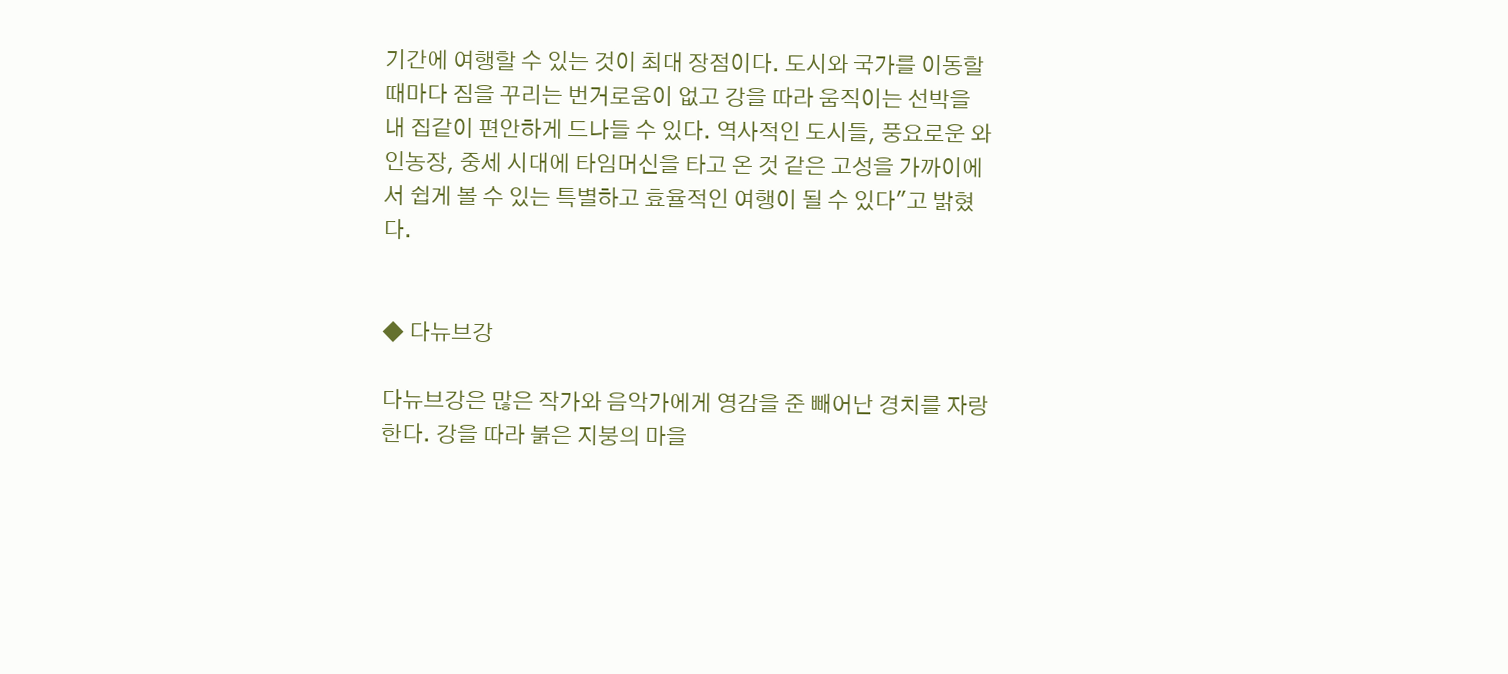기간에 여행할 수 있는 것이 최대 장점이다. 도시와 국가를 이동할 때마다 짐을 꾸리는 번거로움이 없고 강을 따라 움직이는 선박을 내 집같이 편안하게 드나들 수 있다. 역사적인 도시들, 풍요로운 와인농장, 중세 시대에 타임머신을 타고 온 것 같은 고성을 가까이에서 쉽게 볼 수 있는 특별하고 효율적인 여행이 될 수 있다"고 밝혔다.


◆ 다뉴브강

다뉴브강은 많은 작가와 음악가에게 영감을 준 빼어난 경치를 자랑한다. 강을 따라 붉은 지붕의 마을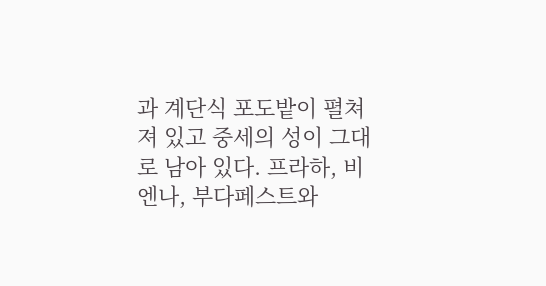과 계단식 포도밭이 펼쳐져 있고 중세의 성이 그대로 남아 있다. 프라하, 비엔나, 부다페스트와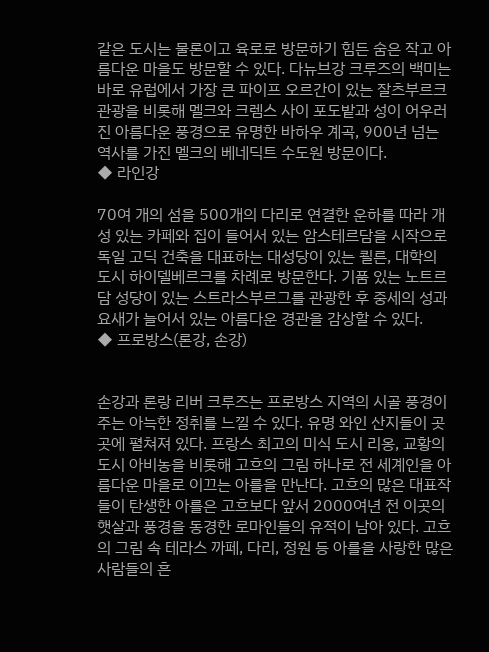같은 도시는 물론이고 육로로 방문하기 힘든 숨은 작고 아름다운 마을도 방문할 수 있다. 다뉴브강 크루즈의 백미는 바로 유럽에서 가장 큰 파이프 오르간이 있는 잘츠부르크 관광을 비롯해 멜크와 크렘스 사이 포도밭과 성이 어우러진 아름다운 풍경으로 유명한 바하우 계곡, 900년 넘는 역사를 가진 멜크의 베네딕트 수도원 방문이다.
◆ 라인강

70여 개의 섬을 500개의 다리로 연결한 운하를 따라 개성 있는 카페와 집이 들어서 있는 암스테르담을 시작으로 독일 고딕 건축을 대표하는 대성당이 있는 쾰른, 대학의 도시 하이델베르크를 차례로 방문한다. 기품 있는 노트르담 성당이 있는 스트라스부르그를 관광한 후 중세의 성과 요새가 늘어서 있는 아름다운 경관을 감상할 수 있다.
◆ 프로방스(론강, 손강)


손강과 론랑 리버 크루즈는 프로방스 지역의 시골 풍경이 주는 아늑한 정취를 느낄 수 있다. 유명 와인 산지들이 곳곳에 펼쳐져 있다. 프랑스 최고의 미식 도시 리옹, 교황의 도시 아비농을 비롯해 고흐의 그림 하나로 전 세계인을 아름다운 마을로 이끄는 아를을 만난다. 고흐의 많은 대표작들이 탄생한 아를은 고흐보다 앞서 2000여년 전 이곳의 햇살과 풍경을 동경한 로마인들의 유적이 남아 있다. 고흐의 그림 속 테라스 까페, 다리, 정원 등 아를을 사랑한 많은 사람들의 흔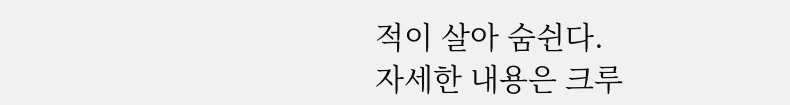적이 살아 숨쉰다.
자세한 내용은 크루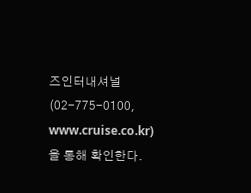즈인터내셔널(02-775-0100, www.cruise.co.kr)을 통해 확인한다.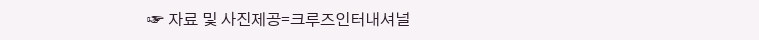☞ 자료 및 사진제공=크루즈인터내셔널